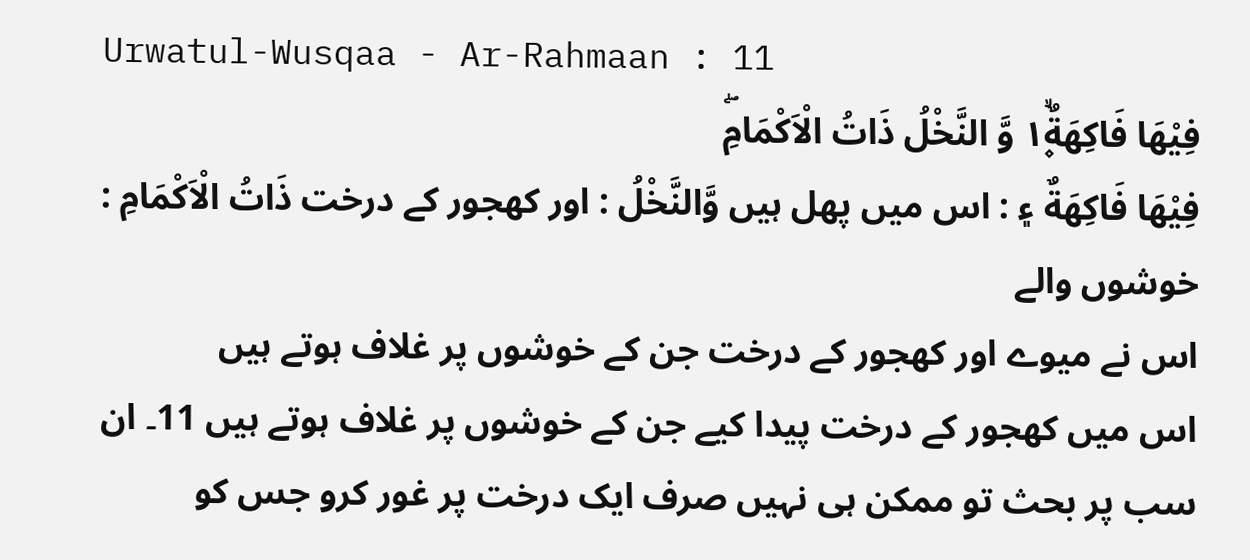Urwatul-Wusqaa - Ar-Rahmaan : 11
فِیْهَا فَاكِهَةٌ١۪ۙ وَّ النَّخْلُ ذَاتُ الْاَكْمَامِۖ
فِيْهَا فَاكِهَةٌ ۽ : اس میں پھل ہیں وَّالنَّخْلُ : اور کھجور کے درخت ذَاتُ الْاَكْمَامِ : خوشوں والے
اس نے میوے اور کھجور کے درخت جن کے خوشوں پر غلاف ہوتے ہیں
اس میں کھجور کے درخت پیدا کیے جن کے خوشوں پر غلاف ہوتے ہیں 11۔ ان سب پر بحث تو ممکن ہی نہیں صرف ایک درخت پر غور کرو جس کو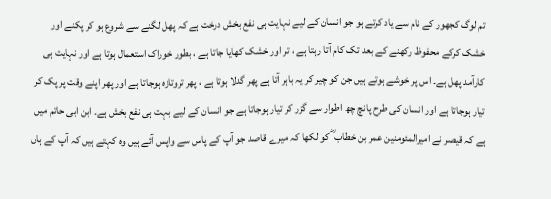تم لوگ کجھور کے نام سے یاد کرتے ہو جو انسان کے لیے نہایت ہی نفع بخش درخت ہے کہ پھل لگنے سے شروع ہو کر پکنے اور خشک کرکے محفوظ رکھنے کے بعد تک کام آتا رہتا ہے ، تر اور خشک کھایا جاتا ہے ، بطور خوراک استعمال ہوتا ہے اور نہایت ہی کارآمد پھل ہے۔ اس پر خوشے ہوتے ہیں جن کو چیر کر یہ باہر آتا ہے پھر گدلا ہوتا ہے ، پھر تروتازہ ہوجاتا ہے اور پھر اپنے وقت پر پک کر تیار ہوجاتا ہے اور انسان کی طرح پانچ چھ اطوار سے گزر کر تیار ہوجاتا ہے جو انسان کے لیے بہت ہی نفع بخش ہے۔ ابن ابی حاتم میں ہے کہ قیصر نے امیرالمئومنین عمر بن خطاب ؓ کو لکھا کہ میرے قاصد جو آپ کے پاس سے واپس آئے ہیں وہ کہتے ہیں کہ آپ کے ہاں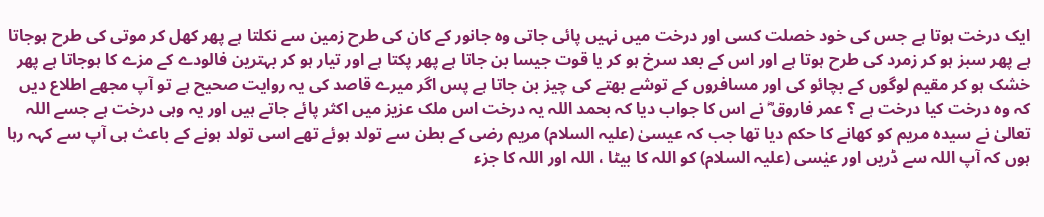ایک درخت ہوتا ہے جس کی خود خصلت کسی اور درخت میں نہیں پائی جاتی وہ جانور کے کان کی طرح زمین سے نکلتا ہے پھر کھل کر موتی کی طرح ہوجاتا ہے پھر سبز ہو کر زمرد کی طرح ہوتا ہے اور اس کے بعد سرخ ہو کر یا قوت جیسا بن جاتا ہے پھر پکتا ہے اور تیار ہو کر بہترین فالودے کے مزے کا ہوجاتا ہے پھر خشک ہو کر مقیم لوگوں کے بچائو کی اور مسافروں کے توشے بھتے کی چیز بن جاتا ہے پس اگر میرے قاصد کی یہ روایت صحیح ہے تو آپ مجھے اطلاع دیں کہ وہ درخت کیا درخت ہے ؟ عمر فاروق ؓ نے اس کا جواب دیا کہ بحمد اللہ یہ درخت اس ملک عزیز میں اکثر پائے جاتے ہیں اور یہ وہی درخت ہے جسے اللہ تعالیٰ نے سیدہ مریم کو کھانے کا حکم دیا تھا جب کہ عیسیٰ (علیہ السلام) مریم رضی کے بطن سے تولد ہوئے تھے اسی تولد ہونے کے باعث ہی آپ سے کہہ رہا ہوں کہ آپ اللہ سے ڈریں اور عیٰسی (علیہ السلام) کو اللہ کا بیٹا ، اللہ اور اللہ کا جزء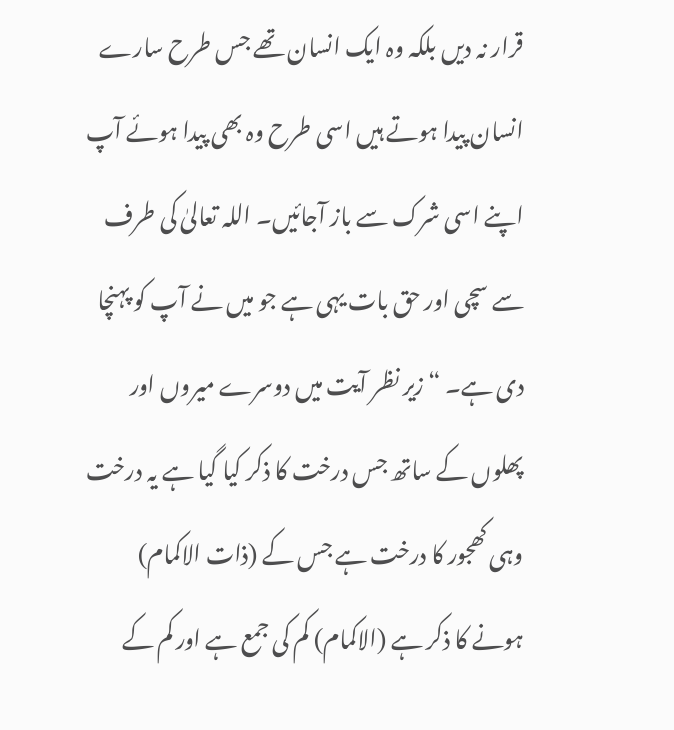قرار نہ دیں بلکہ وہ ایک انسان تھے جس طرح سارے انسان پیدا ہوتے ہیں اسی طرح وہ بھی پیدا ہوئے آپ اپنے اسی شرک سے باز آجائیں۔ اللہ تعالیٰ کی طرف سے سچی اور حق بات یہی ہے جو میں نے آپ کو پہنچا دی ہے۔ “ زیر نظر آیت میں دوسرے میروں اور پھلوں کے ساتھ جس درخت کا ذکر کیا گیا ہے یہ درخت وہی کھجور کا درخت ہے جس کے (ذات الاکمام) ہونے کا ذکر ہے (الاکمام) کم کی جمع ہے اور کم کے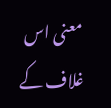معنی اس غلاف کے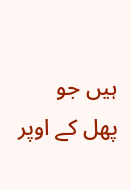ہیں جو پھل کے اوپر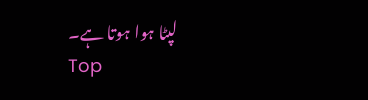لپٹا ہوا ہوتا ہے۔
Top